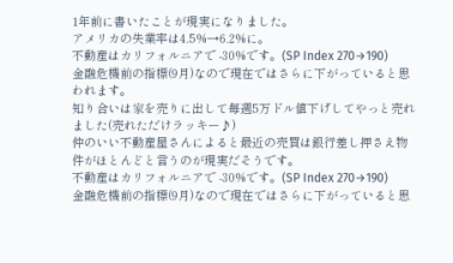1年前に書いたことが現実になりました。
アメリカの失業率は4.5%→6.2%に。
不動産はカリフォルニアで -30%です。(SP Index 270→190)
金融危機前の指標(9月)なので現在ではさらに下がっていると思われます。
知り合いは家を売りに出して毎週5万ドル値下げしてやっと売れました(売れただけラッキー♪)
仲のいい不動産屋さんによると最近の売買は銀行差し押さえ物件がほとんどと言うのが現実だそうです。
不動産はカリフォルニアで -30%です。(SP Index 270→190)
金融危機前の指標(9月)なので現在ではさらに下がっていると思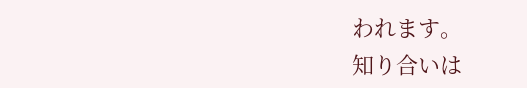われます。
知り合いは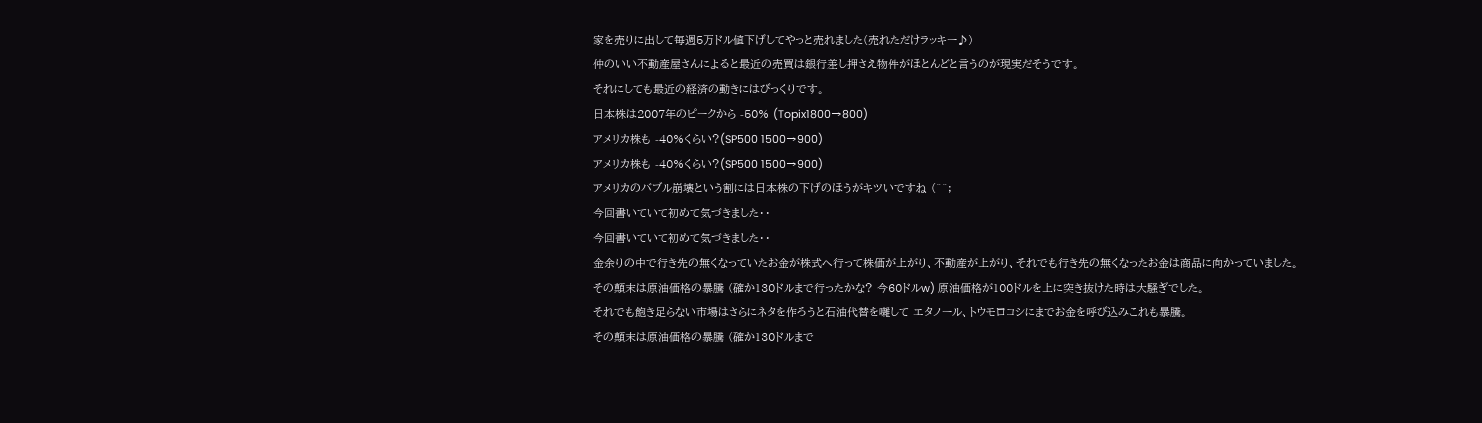家を売りに出して毎週5万ドル値下げしてやっと売れました(売れただけラッキー♪)
仲のいい不動産屋さんによると最近の売買は銀行差し押さえ物件がほとんどと言うのが現実だそうです。
それにしても最近の経済の動きにはびっくりです。
日本株は2007年のピークから -50% (Topix1800→800)
アメリカ株も -40%くらい?(SP500 1500→900)
アメリカ株も -40%くらい?(SP500 1500→900)
アメリカのバブル崩壊という割には日本株の下げのほうがキツいですね (^^;
今回書いていて初めて気づきました・・
今回書いていて初めて気づきました・・
金余りの中で行き先の無くなっていたお金が株式へ行って株価が上がり、不動産が上がり、それでも行き先の無くなったお金は商品に向かっていました。
その顛末は原油価格の暴騰 (確か130ドルまで行ったかな? 今60ドルw) 原油価格が100ドルを上に突き抜けた時は大騒ぎでした。
それでも飽き足らない市場はさらにネタを作ろうと石油代替を囃して エタノール、トウモロコシにまでお金を呼び込みこれも暴騰。
その顛末は原油価格の暴騰 (確か130ドルまで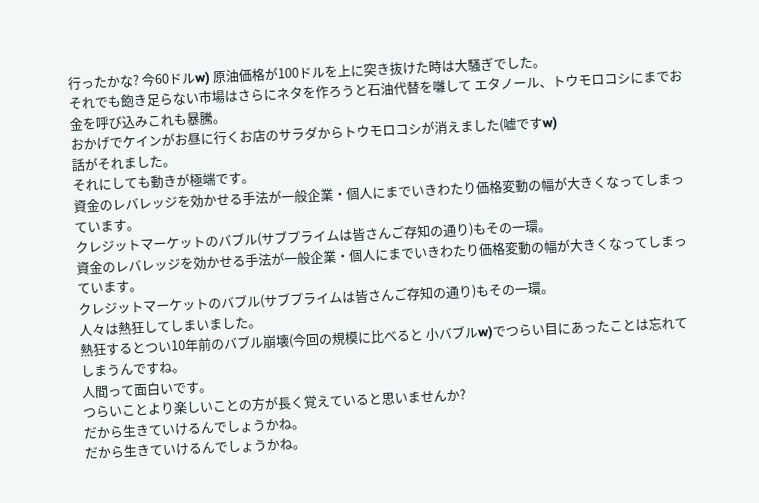行ったかな? 今60ドルw) 原油価格が100ドルを上に突き抜けた時は大騒ぎでした。
それでも飽き足らない市場はさらにネタを作ろうと石油代替を囃して エタノール、トウモロコシにまでお金を呼び込みこれも暴騰。
おかげでケインがお昼に行くお店のサラダからトウモロコシが消えました(嘘ですw)
話がそれました。
それにしても動きが極端です。
資金のレバレッジを効かせる手法が一般企業・個人にまでいきわたり価格変動の幅が大きくなってしまっています。
クレジットマーケットのバブル(サブプライムは皆さんご存知の通り)もその一環。
資金のレバレッジを効かせる手法が一般企業・個人にまでいきわたり価格変動の幅が大きくなってしまっています。
クレジットマーケットのバブル(サブプライムは皆さんご存知の通り)もその一環。
人々は熱狂してしまいました。
熱狂するとつい10年前のバブル崩壊(今回の規模に比べると 小バブルw)でつらい目にあったことは忘れてしまうんですね。
人間って面白いです。
つらいことより楽しいことの方が長く覚えていると思いませんか?
だから生きていけるんでしょうかね。
だから生きていけるんでしょうかね。